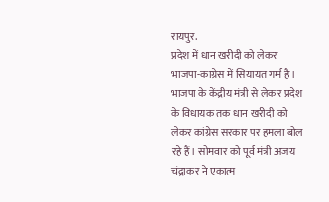रायपुर.
प्रदेश में धान खरीदी को लेकर भाजपा-काग्रेस में सियायत गर्म है। भाजपा के केंद्रीय मंत्री से लेकर प्रदेश के विधायक तक धान खरीदी को लेकर कांग्रेस सरकार पर हमला बोल रहे हैं। सोमवार को पूर्व मंत्री अजय चंद्राकर ने एकात्म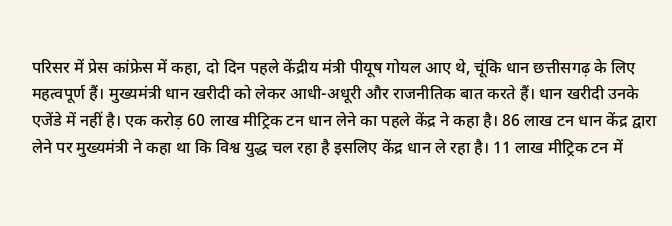परिसर में प्रेस कांफ्रेस में कहा, दो दिन पहले केंद्रीय मंत्री पीयूष गोयल आए थे, चूंकि धान छत्तीसगढ़ के लिए महत्वपूर्ण हैं। मुख्यमंत्री धान खरीदी को लेकर आधी-अधूरी और राजनीतिक बात करते हैं। धान खरीदी उनके एजेंडे में नहीं है। एक करोड़ 60 लाख मीट्रिक टन धान लेने का पहले केंद्र ने कहा है। 86 लाख टन धान केंद्र द्वारा लेने पर मुख्यमंत्री ने कहा था कि विश्व युद्ध चल रहा है इसलिए केंद्र धान ले रहा है। 11 लाख मीट्रिक टन में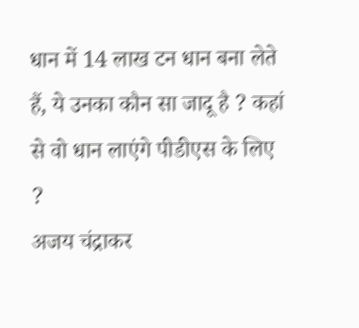धान में 14 लाख टन धान बना लेते हैं, ये उनका कौन सा जादू है ? कहां से वो धान लाएंगे पीडीएस के लिए ?
अजय चंद्राकर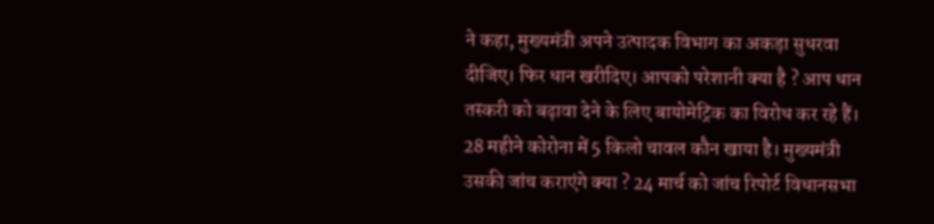ने कहा, मुख्यमंत्री अपने उत्पादक विभाग का अकड़ा सुधरवा दीजिए। फिर धान खरीदिए। आपको परेशानी क्या है ? आप धान तस्करी को बढ़ावा देने के लिए बायोमेट्रिक का विरोध कर रहे हैं। 28 महीने कोरोना में 5 किलो चावल कौन खाया है। मुख्यमंत्री उसकी जांच कराएंगे क्या ? 24 मार्च को जांच रिपोर्ट विधानसभा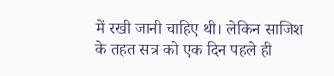में रखी जानी चाहिए थी। लेकिन साजिश के तहत सत्र को एक दिन पहले ही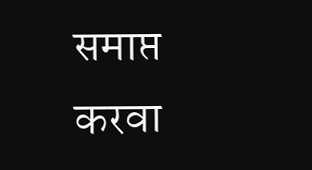समाप्त करवा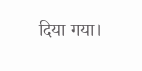दिया गया।